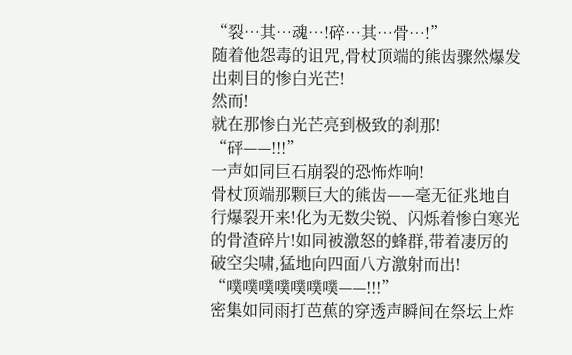“裂…其…魂…!碎…其…骨…!”
随着他怨毒的诅咒,骨杖顶端的熊齿骤然爆发出刺目的惨白光芒!
然而!
就在那惨白光芒亮到极致的刹那!
“砰——!!!”
一声如同巨石崩裂的恐怖炸响!
骨杖顶端那颗巨大的熊齿——毫无征兆地自行爆裂开来!化为无数尖锐、闪烁着惨白寒光的骨渣碎片!如同被激怒的蜂群,带着凄厉的破空尖啸,猛地向四面八方激射而出!
“噗噗噗噗噗噗噗——!!!”
密集如同雨打芭蕉的穿透声瞬间在祭坛上炸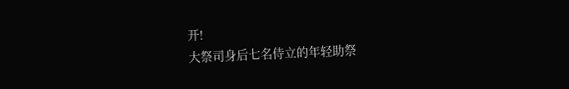开!
大祭司身后七名侍立的年轻助祭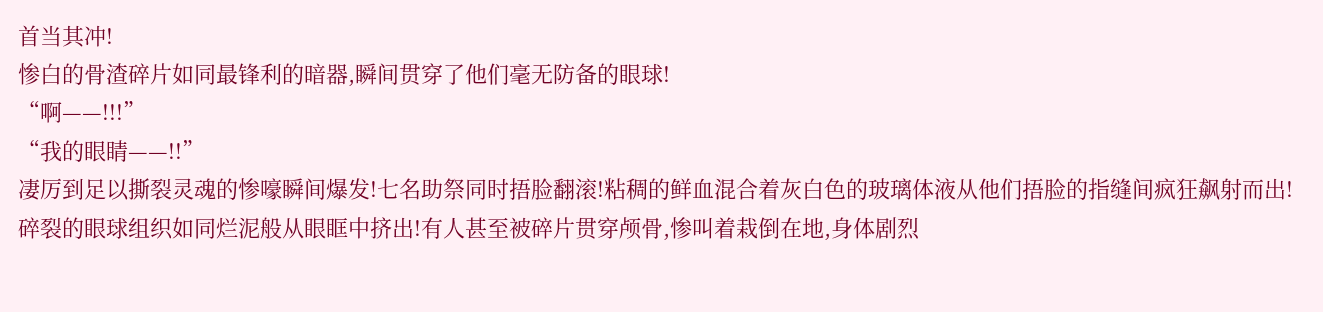首当其冲!
惨白的骨渣碎片如同最锋利的暗器,瞬间贯穿了他们毫无防备的眼球!
“啊——!!!”
“我的眼睛——!!”
凄厉到足以撕裂灵魂的惨嚎瞬间爆发!七名助祭同时捂脸翻滚!粘稠的鲜血混合着灰白色的玻璃体液从他们捂脸的指缝间疯狂飙射而出!碎裂的眼球组织如同烂泥般从眼眶中挤出!有人甚至被碎片贯穿颅骨,惨叫着栽倒在地,身体剧烈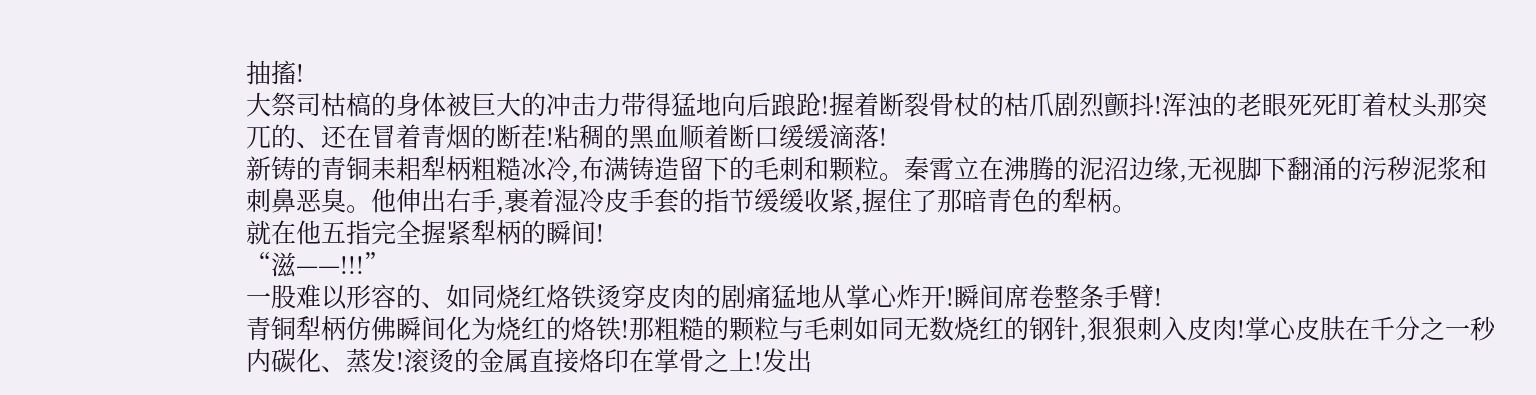抽搐!
大祭司枯槁的身体被巨大的冲击力带得猛地向后踉跄!握着断裂骨杖的枯爪剧烈颤抖!浑浊的老眼死死盯着杖头那突兀的、还在冒着青烟的断茬!粘稠的黑血顺着断口缓缓滴落!
新铸的青铜耒耜犁柄粗糙冰冷,布满铸造留下的毛刺和颗粒。秦霄立在沸腾的泥沼边缘,无视脚下翻涌的污秽泥浆和刺鼻恶臭。他伸出右手,裹着湿冷皮手套的指节缓缓收紧,握住了那暗青色的犁柄。
就在他五指完全握紧犁柄的瞬间!
“滋——!!!”
一股难以形容的、如同烧红烙铁烫穿皮肉的剧痛猛地从掌心炸开!瞬间席卷整条手臂!
青铜犁柄仿佛瞬间化为烧红的烙铁!那粗糙的颗粒与毛刺如同无数烧红的钢针,狠狠刺入皮肉!掌心皮肤在千分之一秒内碳化、蒸发!滚烫的金属直接烙印在掌骨之上!发出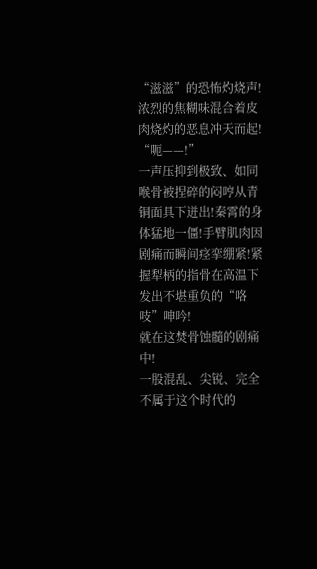“滋滋”的恐怖灼烧声!浓烈的焦糊味混合着皮肉烧灼的恶息冲天而起!
“呃——!”
一声压抑到极致、如同喉骨被捏碎的闷哼从青铜面具下迸出!秦霄的身体猛地一僵!手臂肌肉因剧痛而瞬间痉挛绷紧!紧握犁柄的指骨在高温下发出不堪重负的“咯吱”呻吟!
就在这焚骨蚀髓的剧痛中!
一股混乱、尖锐、完全不属于这个时代的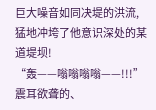巨大噪音如同决堤的洪流,猛地冲垮了他意识深处的某道堤坝!
“轰——嗡嗡嗡嗡——!!!”
震耳欲聋的、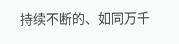持续不断的、如同万千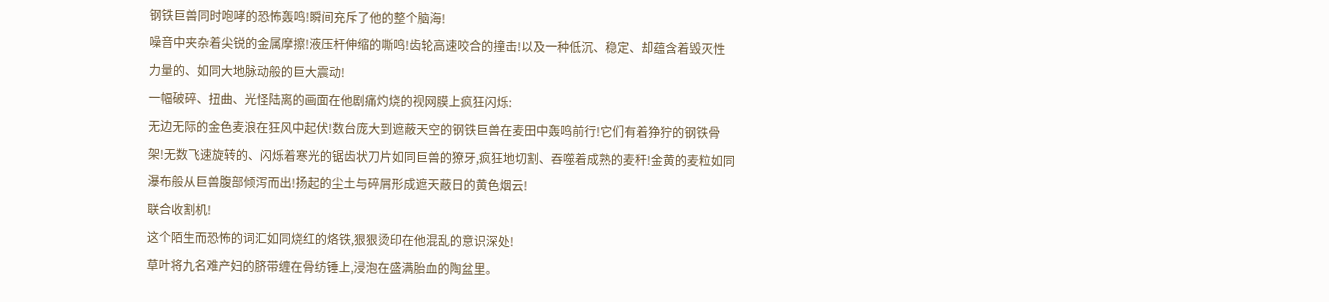钢铁巨兽同时咆哮的恐怖轰鸣!瞬间充斥了他的整个脑海!
噪音中夹杂着尖锐的金属摩擦!液压杆伸缩的嘶鸣!齿轮高速咬合的撞击!以及一种低沉、稳定、却蕴含着毁灭性力量的、如同大地脉动般的巨大震动!
一幅破碎、扭曲、光怪陆离的画面在他剧痛灼烧的视网膜上疯狂闪烁:
无边无际的金色麦浪在狂风中起伏!数台庞大到遮蔽天空的钢铁巨兽在麦田中轰鸣前行!它们有着狰狞的钢铁骨架!无数飞速旋转的、闪烁着寒光的锯齿状刀片如同巨兽的獠牙,疯狂地切割、吞噬着成熟的麦秆!金黄的麦粒如同瀑布般从巨兽腹部倾泻而出!扬起的尘土与碎屑形成遮天蔽日的黄色烟云!
联合收割机!
这个陌生而恐怖的词汇如同烧红的烙铁,狠狠烫印在他混乱的意识深处!
草叶将九名难产妇的脐带缠在骨纺锤上,浸泡在盛满胎血的陶盆里。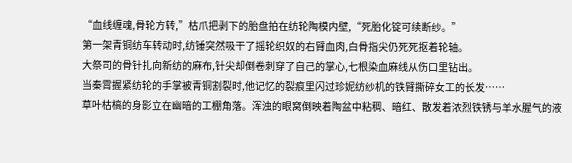“血线缠魂,骨轮方转,”枯爪把剥下的胎盘拍在纺轮陶模内壁,“死胎化锭可续断纱。”
第一架青铜纺车转动时,纺锤突然吸干了摇轮织奴的右臂血肉,白骨指尖仍死死抠着轮轴。
大祭司的骨针扎向新纺的麻布,针尖却倒卷刺穿了自己的掌心,七根染血麻线从伤口里钻出。
当秦霄握紧纺轮的手掌被青铜割裂时,他记忆的裂痕里闪过珍妮纺纱机的铁臂撕碎女工的长发……
草叶枯槁的身影立在幽暗的工棚角落。浑浊的眼窝倒映着陶盆中粘稠、暗红、散发着浓烈铁锈与羊水腥气的液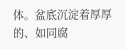体。盆底沉淀着厚厚的、如同腐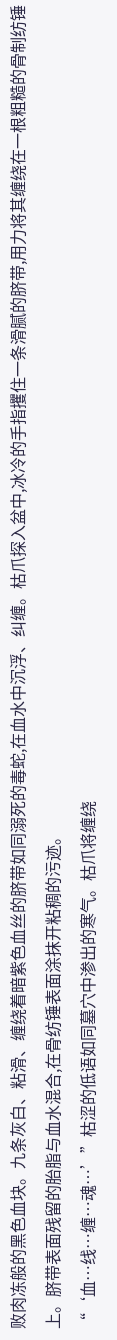败肉冻般的黑色血块。九条灰白、粘滑、缠绕着暗紫色血丝的脐带如同溺死的毒蛇,在血水中沉浮、纠缠。枯爪探入盆中,冰冷的手指攫住一条滑腻的脐带,用力将其缠绕在一根粗糙的骨制纺锤上。脐带表面残留的胎脂与血水混合,在骨纺锤表面涂抹开粘稠的污迹。
“‘血…线…缠…魂…’”枯涩的低语如同墓穴中渗出的寒气。枯爪将缠绕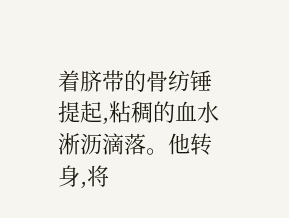着脐带的骨纺锤提起,粘稠的血水淅沥滴落。他转身,将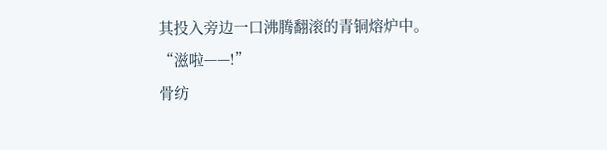其投入旁边一口沸腾翻滚的青铜熔炉中。
“滋啦——!”
骨纺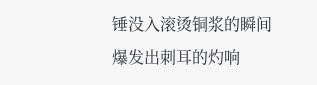锤没入滚烫铜浆的瞬间爆发出刺耳的灼响